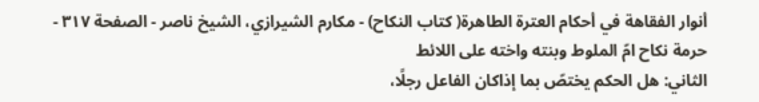أنوار الفقاهة في أحكام العترة الطاهرة( كتاب النكاح) - مكارم الشيرازي، الشيخ ناصر - الصفحة ٣١٧ - حرمة نكاح امّ الملوط وبنته واخته على اللائط
الثاني: هل الحكم يختصّ بما إذاكان الفاعل رجلًا،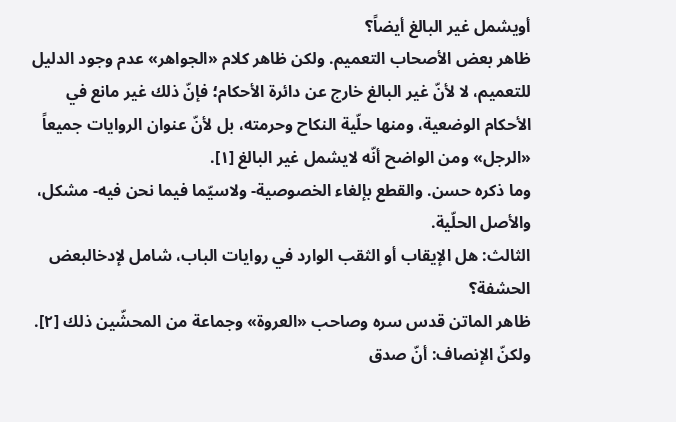أويشمل غير البالغ أيضاً؟
ظاهر بعض الأصحاب التعميم. ولكن ظاهر كلام «الجواهر» عدم وجود الدليل للتعميم، لا لأنّ غير البالغ خارج عن دائرة الأحكام؛ فإنّ ذلك غير مانع في الأحكام الوضعية، ومنها حلّية النكاح وحرمته، بل لأنّ عنوان الروايات جميعاً «الرجل» ومن الواضح أنّه لايشمل غير البالغ [١].
وما ذكره حسن. والقطع بإلغاء الخصوصية- ولاسيّما فيما نحن فيه- مشكل، والأصل الحلّية.
الثالث: هل الإيقاب أو الثقب الوارد في روايات الباب، شامل لإدخالبعض الحشفة؟
ظاهر الماتن قدس سره وصاحب «العروة» وجماعة من المحشّين ذلك [٢].
ولكنّ الإنصاف: أنّ صدق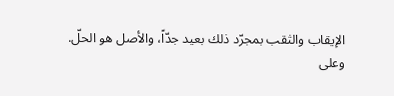الإيقاب والثقب بمجرّد ذلك بعيد جدّاً، والأصل هو الحلّ.
وعلى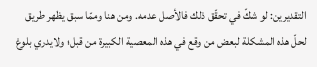التقديرين: لو شكّ في تحقّق ذلك فالأصل عدمه. ومن هنا وممّا سبق يظهر طريق لحلّ هذه المشكلة لبعض من وقع في هذه المعصية الكبيرة من قبل؛ ولايدري بلوغ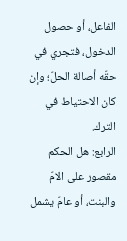الفاعل، أو حصول الدخول، فتجري في حقّه أصالة الحلّ؛ وإن كان الاحتياط في الترك.
الرابع: هل الحكم مقصور على الامّ والبنت، أو عامّ يشمل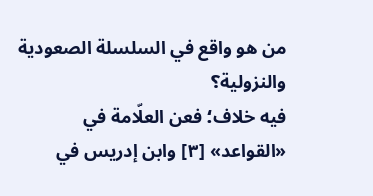من هو واقع في السلسلة الصعودية والنزولية؟
فيه خلاف؛ فعن العلّامة في «القواعد» [٣] وابن إدريس في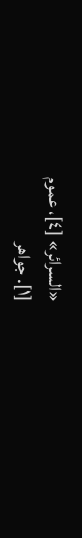«السرائر» [٤]، عموم
[١]. جواهر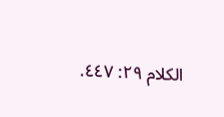الكلام ٢٩: ٤٤٧.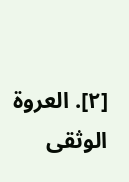[٢]. العروة الوثقى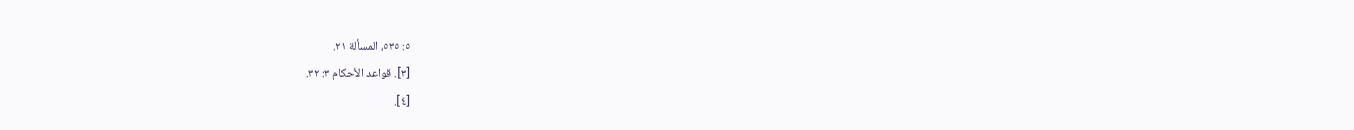٥: ٥٣٥، المسألة ٢١.
[٣]. قواعد الأحكام ٣: ٣٢.
[٤].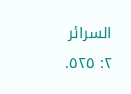السرائر ٢: ٥٢٥.